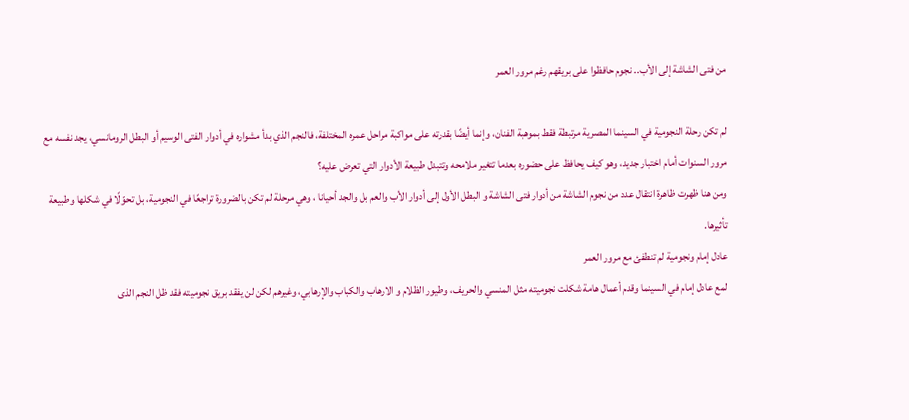من فتى الشاشة إلى الأب.. نجوم حافظوا على بريقهم رغم مرور العمر

لم تكن رحلة النجومية في السينما المصرية مرتبطة فقط بموهبة الفنان، وإنما أيضًا بقدرته على مواكبة مراحل عمره المختلفة، فالنجم الذي بدأ مشواره في أدوار الفتى الوسيم أو البطل الرومانسي، يجد نفسه مع مرور السنوات أمام اختبار جديد، وهو كيف يحافظ على حضوره بعدما تتغير ملامحه وتتبدل طبيعة الأدوار التي تعرض عليه؟
ومن هنا ظهرت ظاهرة انتقال عدد من نجوم الشاشة من أدوار فتى الشاشة و البطل الأول إلى أدوار الأب والعم بل والجد أحيانا ، وهي مرحلة لم تكن بالضرورة تراجعًا في النجومية، بل تحوّلًا في شكلها وطبيعة تأثيرها.
عادل إمام ونجومية لم تنطفئ مع مرور العمر
لمع عادل إمام في السينما وقدم أعمال هامة شكلت نجوميته مثل المنسي والحريف، وطيور الظلام و الارهاب والكباب والإرهابي، وغيرهم لكن لن يفقد بريق نجوميته فقد ظل النجم الذى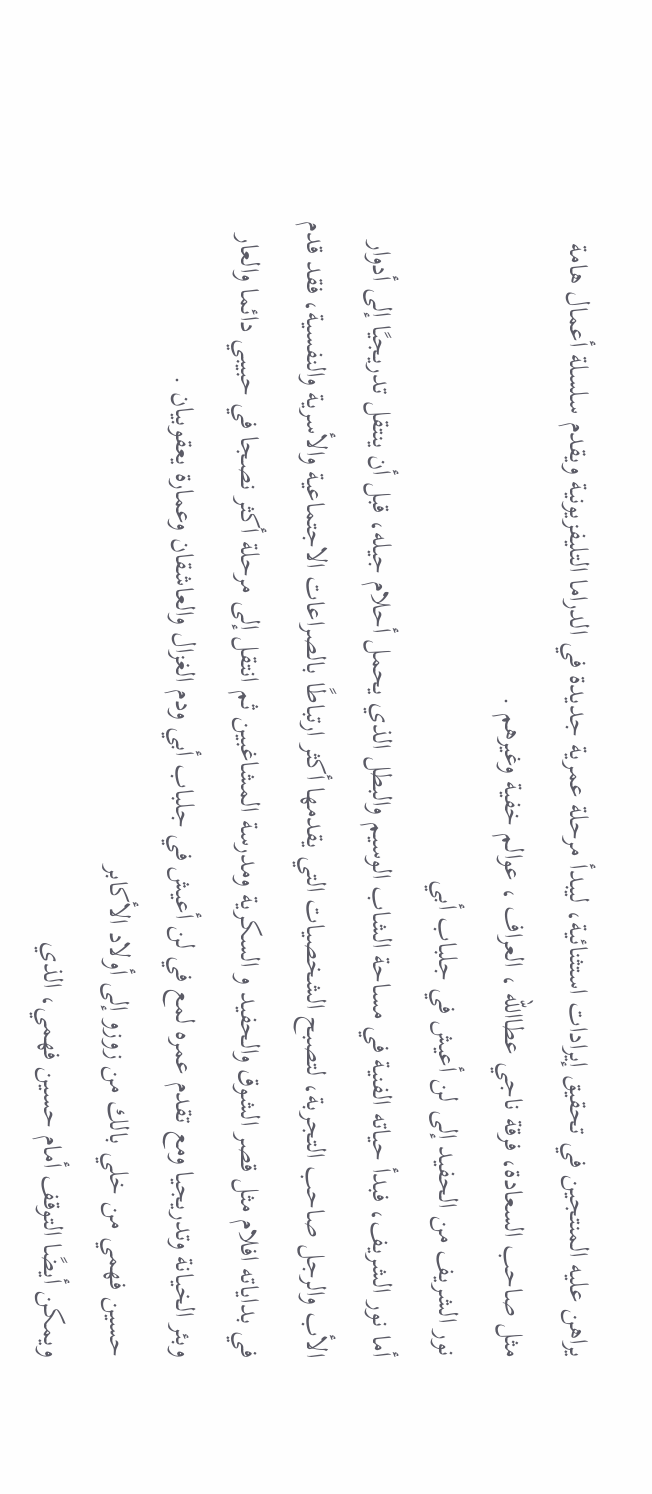يراهن عليه المنتجين في تحقيق إيرادات استثنائية، ليبدأ مرحلة عمرية جديدة في الدراما التليفزيونية ويقدم سلسلة أعمال هامة مثل صاحب السعادة، فرقة ناجي عطاالله ، العراف ، عوالم خفية وغيرهم .
نور الشريف من الحفيد إلى لن أعيش في جلباب أبي
أما نور الشريف، فبدأ حياته الفنية في مساحة الشاب الوسيم والبطل الذي يحمل أحلام جيله، قبل أن ينتقل تدريجيًا إلى أدوار الأب والرجل صاحب التجربة، لتصبح الشخصيات التي يقدمها أكثر ارتباطًا بالصراعات الاجتماعية والأسرية والنفسية، فقد قدم في بداياته افلام مثل قصر الشوق والحفيد و السكرية ومدرسة المشاغبين ثم انتقل إلى مرحلة أكثر نصجا في حبيبي دائما والعار وبئر الخيانة وتدريجيا ومع تقدم عمره لمع في لن أعيش في جلباب أبي ودم الغزال والعاشقان وعمارة يعقوبيان .
حسين فهمي من خلي بالك من زوزو إلى أولاد الأكابر
ويمكن أيضًا التوقف أمام حسين فهمي، الذي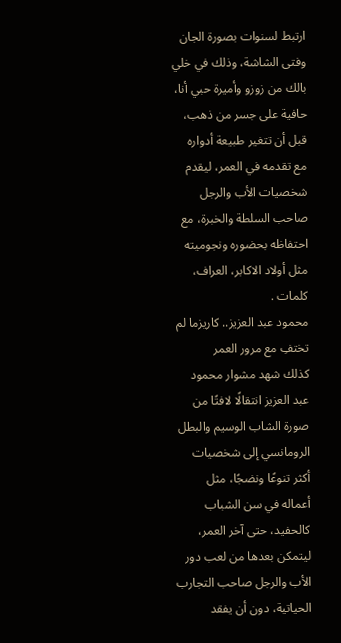ارتبط لسنوات بصورة الجان وفتى الشاشة، وذلك في خلي بالك من زوزو وأميرة حبي أنا، حافية على جسر من ذهب، قبل أن تتغير طبيعة أدواره مع تقدمه في العمر، ليقدم شخصيات الأب والرجل صاحب السلطة والخبرة، مع احتفاظه بحضوره ونجوميته مثل أولاد الاكابر، العراف، كلمات .
محمود عبد العزيز.. كاريزما لم تختفِ مع مرور العمر
كذلك شهد مشوار محمود عبد العزيز انتقالًا لافتًا من صورة الشاب الوسيم والبطل الرومانسي إلى شخصيات أكثر تنوعًا ونضجًا، مثل أعماله في سن الشباب كالحفيد، حتى آخر العمر، ليتمكن بعدها من لعب دور الأب والرجل صاحب التجارب الحياتية، دون أن يفقد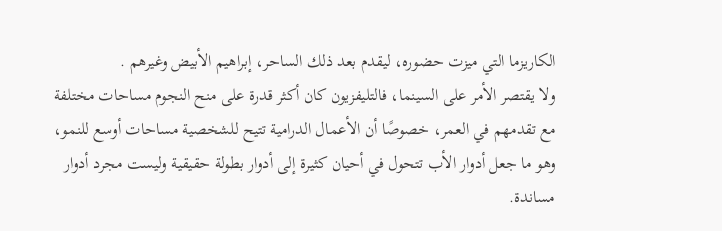الكاريزما التي ميزت حضوره، ليقدم بعد ذلك الساحر، إبراهيم الأبيض وغيرهم .
ولا يقتصر الأمر على السينما، فالتليفزيون كان أكثر قدرة على منح النجوم مساحات مختلفة مع تقدمهم في العمر، خصوصًا أن الأعمال الدرامية تتيح للشخصية مساحات أوسع للنمو، وهو ما جعل أدوار الأب تتحول في أحيان كثيرة إلى أدوار بطولة حقيقية وليست مجرد أدوار مساندة.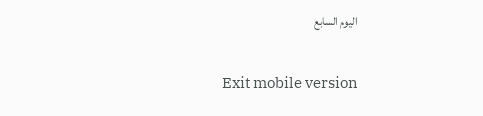اليوم السابع

Exit mobile version